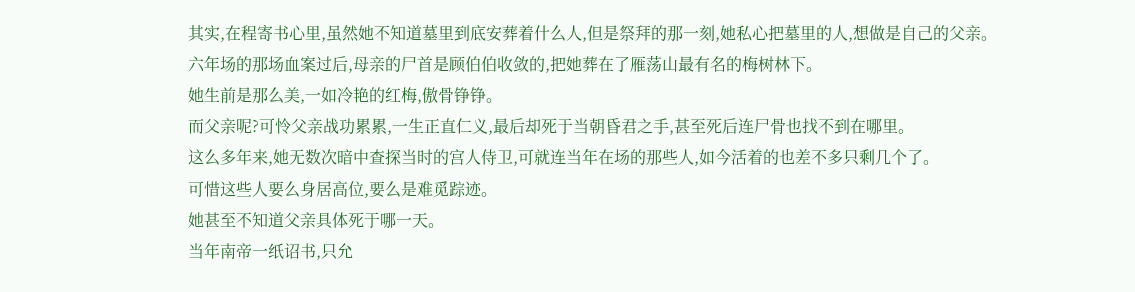其实,在程寄书心里,虽然她不知道墓里到底安葬着什么人,但是祭拜的那一刻,她私心把墓里的人,想做是自己的父亲。
六年场的那场血案过后,母亲的尸首是顾伯伯收敛的,把她葬在了雁荡山最有名的梅树林下。
她生前是那么美,一如冷艳的红梅,傲骨铮铮。
而父亲呢?可怜父亲战功累累,一生正直仁义,最后却死于当朝昏君之手,甚至死后连尸骨也找不到在哪里。
这么多年来,她无数次暗中查探当时的宫人侍卫,可就连当年在场的那些人,如今活着的也差不多只剩几个了。
可惜这些人要么身居高位,要么是难觅踪迹。
她甚至不知道父亲具体死于哪一天。
当年南帝一纸诏书,只允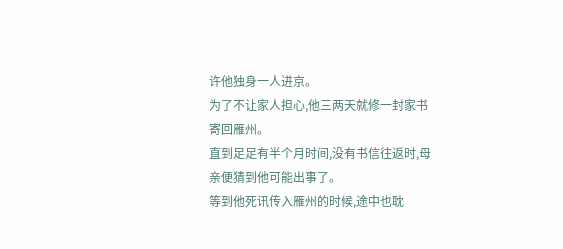许他独身一人进京。
为了不让家人担心,他三两天就修一封家书寄回雁州。
直到足足有半个月时间,没有书信往返时,母亲便猜到他可能出事了。
等到他死讯传入雁州的时候,途中也耽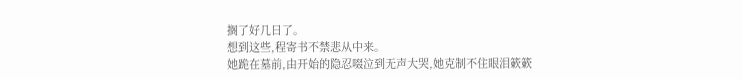搁了好几日了。
想到这些,程寄书不禁悲从中来。
她跪在墓前,由开始的隐忍啜泣到无声大哭,她克制不住眼泪簌簌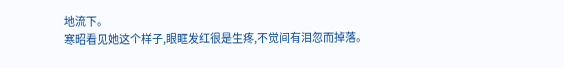地流下。
寒昭看见她这个样子,眼眶发红很是生疼,不觉间有泪忽而掉落。